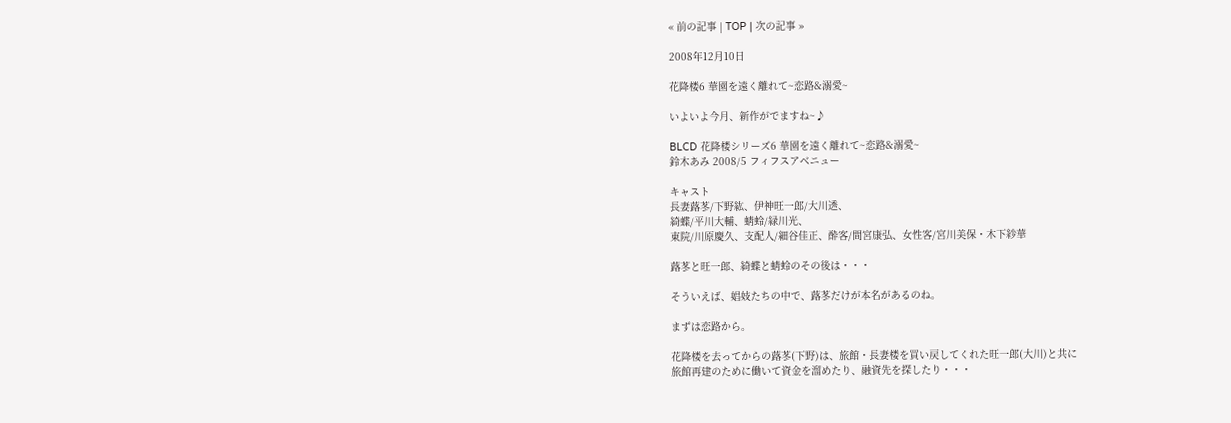« 前の記事 | TOP | 次の記事 »

2008年12月10日

花降楼6 華園を遠く離れて~恋路&溺愛~

いよいよ今月、新作がでますね~♪

BLCD 花降楼シリーズ6 華園を遠く離れて~恋路&溺愛~
鈴木あみ 2008/5 フィフスアベニュー

キャスト
長妻蕗苳/下野紘、伊神旺一郎/大川透、
綺蝶/平川大輔、蜻蛉/緑川光、
東院/川原慶久、支配人/細谷佳正、酔客/間宮康弘、女性客/宮川美保・木下紗華

蕗苳と旺一郎、綺蝶と蜻蛉のその後は・・・

そういえば、娼妓たちの中で、蕗苳だけが本名があるのね。

まずは恋路から。

花降楼を去ってからの蕗苳(下野)は、旅館・長妻楼を買い戻してくれた旺一郎(大川)と共に
旅館再建のために働いて資金を溜めたり、融資先を探したり・・・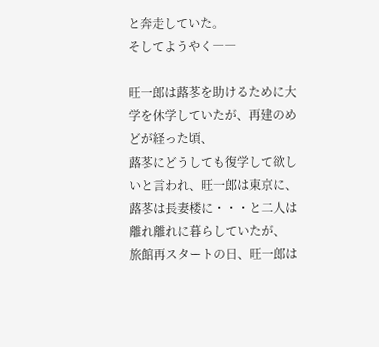と奔走していた。
そしてようやく――

旺一郎は蕗苳を助けるために大学を休学していたが、再建のめどが経った頃、
蕗苳にどうしても復学して欲しいと言われ、旺一郎は東京に、蕗苳は長妻楼に・・・と二人は離れ離れに暮らしていたが、
旅館再スタートの日、旺一郎は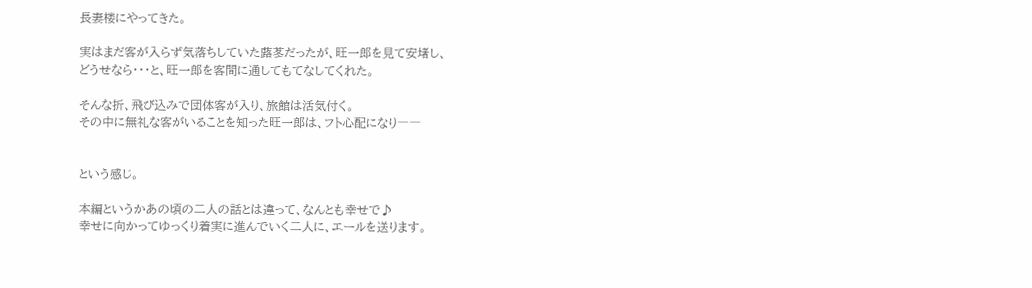長妻楼にやってきた。

実はまだ客が入らず気落ちしていた蕗苳だったが、旺一郎を見て安堵し、
どうせなら・・・と、旺一郎を客間に通してもてなしてくれた。

そんな折、飛び込みで団体客が入り、旅館は活気付く。
その中に無礼な客がいることを知った旺一郎は、フト心配になり――


という感じ。

本編というかあの頃の二人の話とは違って、なんとも幸せで♪
幸せに向かってゆっくり着実に進んでいく二人に、エールを送ります。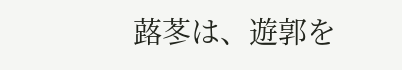蕗苳は、遊郭を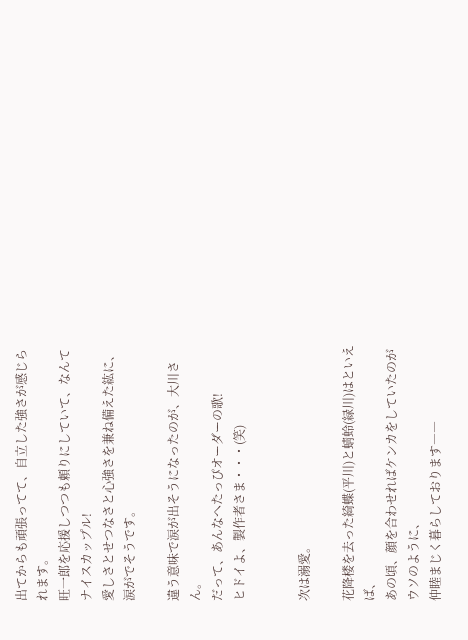出てからも頑張ってて、自立した強さが感じられます。
旺一郎を応援しつつも頼りにしていて、なんてナイスカップル!
愛しさとせつなさと心強さを兼ね備えた紘に、涙がでそうです。

違う意味で涙が出そうになったのが、大川さん。
だって、あんなへたっぴオーダーの歌!
ヒドイよ、製作者さま・・・(笑)


次は溺愛。

花降楼を去った綺蝶(平川)と蜻蛉(緑川)はといえば、
あの頃、顔を合わせればケンカをしていたのがウソのように、
仲睦まじく暮らしております――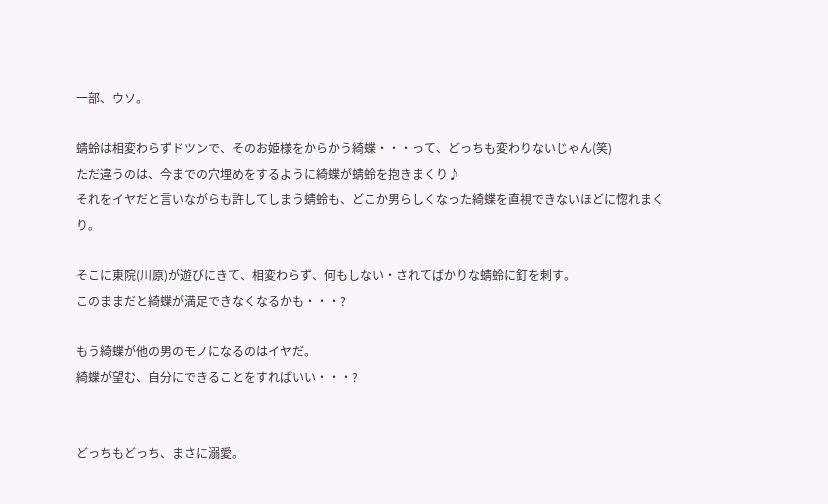一部、ウソ。

蜻蛉は相変わらずドツンで、そのお姫様をからかう綺蝶・・・って、どっちも変わりないじゃん(笑)
ただ違うのは、今までの穴埋めをするように綺蝶が蜻蛉を抱きまくり♪
それをイヤだと言いながらも許してしまう蜻蛉も、どこか男らしくなった綺蝶を直視できないほどに惚れまくり。

そこに東院(川原)が遊びにきて、相変わらず、何もしない・されてばかりな蜻蛉に釘を刺す。
このままだと綺蝶が満足できなくなるかも・・・?

もう綺蝶が他の男のモノになるのはイヤだ。
綺蝶が望む、自分にできることをすればいい・・・?


どっちもどっち、まさに溺愛。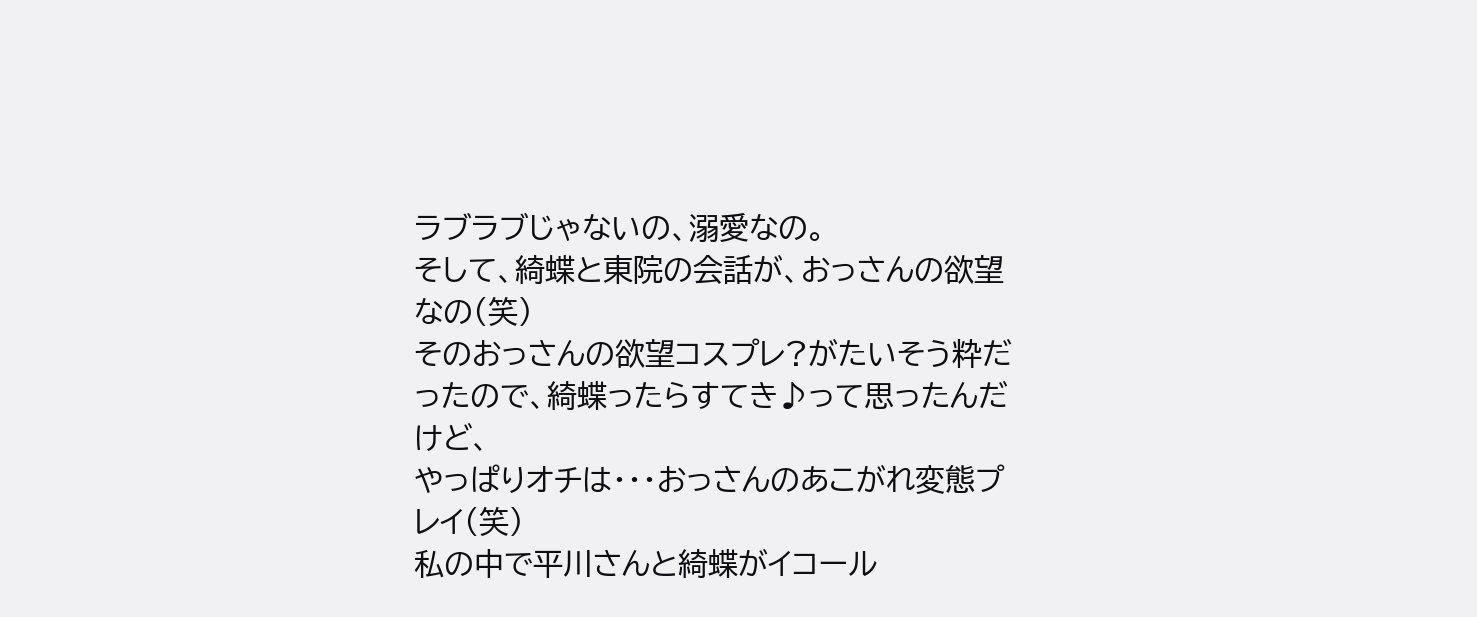ラブラブじゃないの、溺愛なの。
そして、綺蝶と東院の会話が、おっさんの欲望なの(笑)
そのおっさんの欲望コスプレ?がたいそう粋だったので、綺蝶ったらすてき♪って思ったんだけど、
やっぱりオチは・・・おっさんのあこがれ変態プレイ(笑)
私の中で平川さんと綺蝶がイコール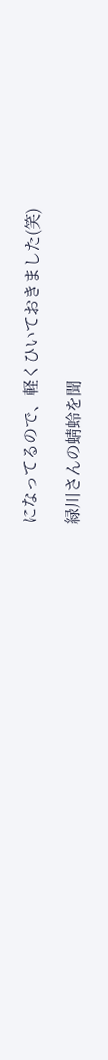になってるので、軽くひいておきました(笑)

緑川さんの蜻蛉を聞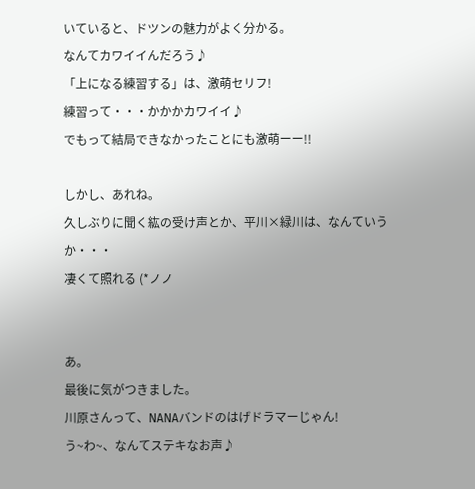いていると、ドツンの魅力がよく分かる。
なんてカワイイんだろう♪
「上になる練習する」は、激萌セリフ!
練習って・・・かかかカワイイ♪
でもって結局できなかったことにも激萌ーー!!

しかし、あれね。
久しぶりに聞く紘の受け声とか、平川×緑川は、なんていうか・・・
凄くて照れる (*ノノ


あ。
最後に気がつきました。
川原さんって、NANAバンドのはげドラマーじゃん!
う~わ~、なんてステキなお声♪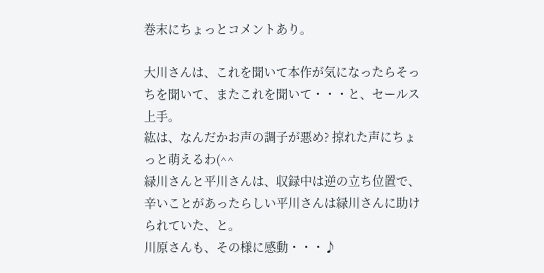巻末にちょっとコメントあり。

大川さんは、これを聞いて本作が気になったらそっちを聞いて、またこれを聞いて・・・と、セールス上手。
紘は、なんだかお声の調子が悪め? 掠れた声にちょっと萌えるわ(^^
緑川さんと平川さんは、収録中は逆の立ち位置で、辛いことがあったらしい平川さんは緑川さんに助けられていた、と。
川原さんも、その様に感動・・・♪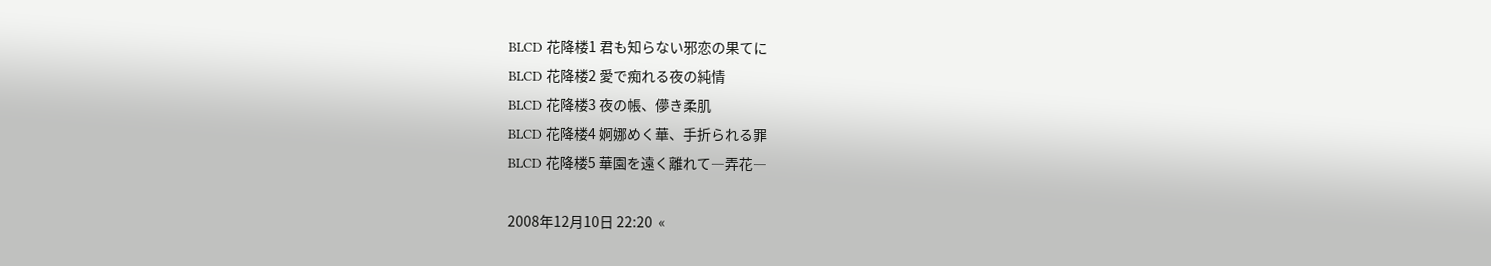BLCD 花降楼1 君も知らない邪恋の果てに
BLCD 花降楼2 愛で痴れる夜の純情
BLCD 花降楼3 夜の帳、儚き柔肌
BLCD 花降楼4 婀娜めく華、手折られる罪
BLCD 花降楼5 華園を遠く離れて―弄花―

2008年12月10日 22:20  «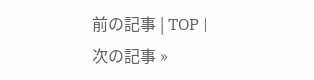前の記事 | TOP | 次の記事 »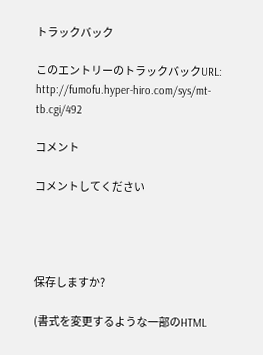トラックバック

このエントリーのトラックバックURL:
http://fumofu.hyper-hiro.com/sys/mt-tb.cgi/492

コメント

コメントしてください




保存しますか?

(書式を変更するような一部のHTML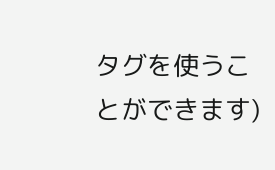タグを使うことができます)